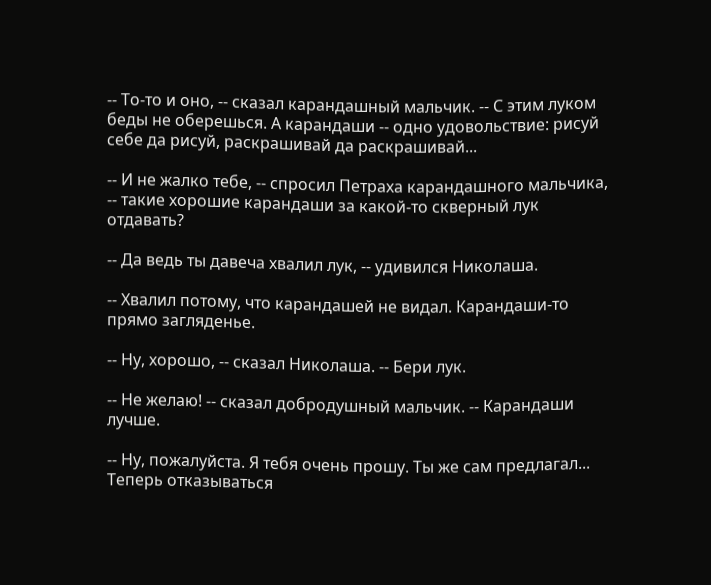-- То-то и оно, -- сказал карандашный мальчик. -- С этим луком беды не оберешься. А карандаши -- одно удовольствие: рисуй себе да рисуй, раскрашивай да раскрашивай...

-- И не жалко тебе, -- спросил Петраха карандашного мальчика, -- такие хорошие карандаши за какой-то скверный лук отдавать?

-- Да ведь ты давеча хвалил лук, -- удивился Николаша.

-- Хвалил потому, что карандашей не видал. Карандаши-то прямо загляденье.

-- Ну, хорошо, -- сказал Николаша. -- Бери лук.

-- Не желаю! -- сказал добродушный мальчик. -- Карандаши лучше.

-- Ну, пожалуйста. Я тебя очень прошу. Ты же сам предлагал... Теперь отказываться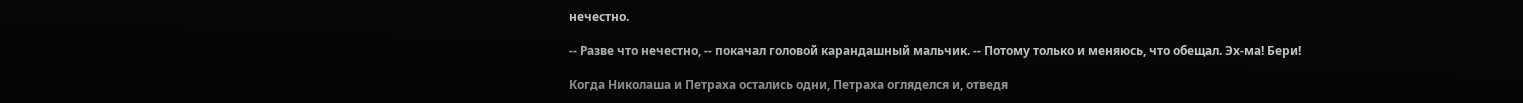нечестно.

-- Разве что нечестно, -- покачал головой карандашный мальчик. -- Потому только и меняюсь, что обещал. Эх-ма! Бери!

Когда Николаша и Петраха остались одни, Петраха огляделся и, отведя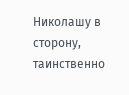Николашу в сторону, таинственно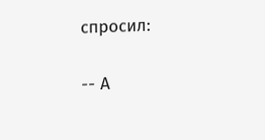спросил:

-- А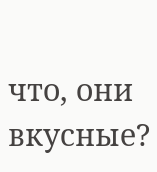что, они вкусные?